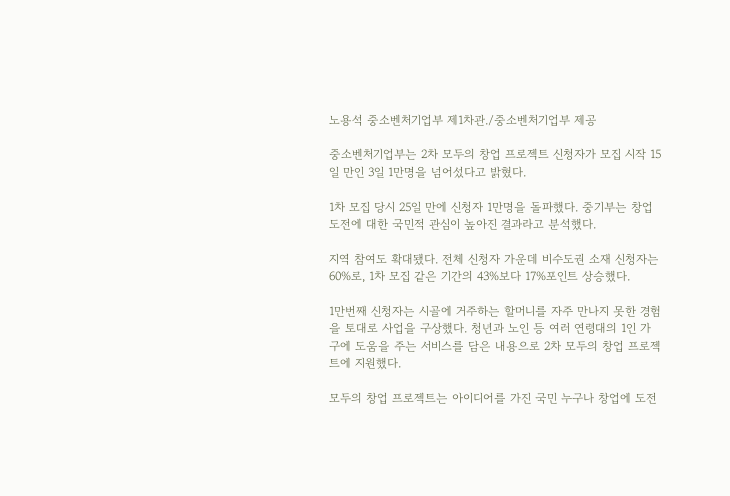노용석 중소벤처기업부 제1차관./중소벤처기업부 제공

중소벤처기업부는 2차 모두의 창업 프로젝트 신청자가 모집 시작 15일 만인 3일 1만명을 넘어섰다고 밝혔다.

1차 모집 당시 25일 만에 신청자 1만명을 돌파했다. 중기부는 창업 도전에 대한 국민적 관심이 높아진 결과라고 분석했다.

지역 참여도 확대됐다. 전체 신청자 가운데 비수도권 소재 신청자는 60%로, 1차 모집 같은 기간의 43%보다 17%포인트 상승했다.

1만번째 신청자는 시골에 거주하는 할머니를 자주 만나지 못한 경험을 토대로 사업을 구상했다. 청년과 노인 등 여러 연령대의 1인 가구에 도움을 주는 서비스를 담은 내용으로 2차 모두의 창업 프로젝트에 지원했다.

모두의 창업 프로젝트는 아이디어를 가진 국민 누구나 창업에 도전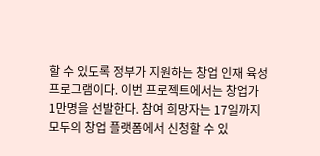할 수 있도록 정부가 지원하는 창업 인재 육성 프로그램이다. 이번 프로젝트에서는 창업가 1만명을 선발한다. 참여 희망자는 17일까지 모두의 창업 플랫폼에서 신청할 수 있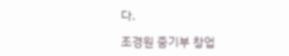다.

조경원 중기부 창업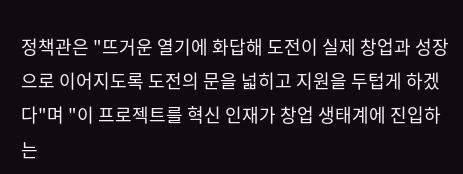정책관은 "뜨거운 열기에 화답해 도전이 실제 창업과 성장으로 이어지도록 도전의 문을 넓히고 지원을 두텁게 하겠다"며 "이 프로젝트를 혁신 인재가 창업 생태계에 진입하는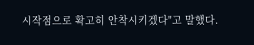시작점으로 확고히 안착시키겠다"고 말했다.